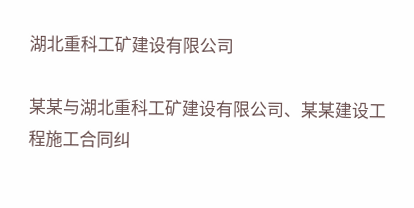湖北重科工矿建设有限公司

某某与湖北重科工矿建设有限公司、某某建设工程施工合同纠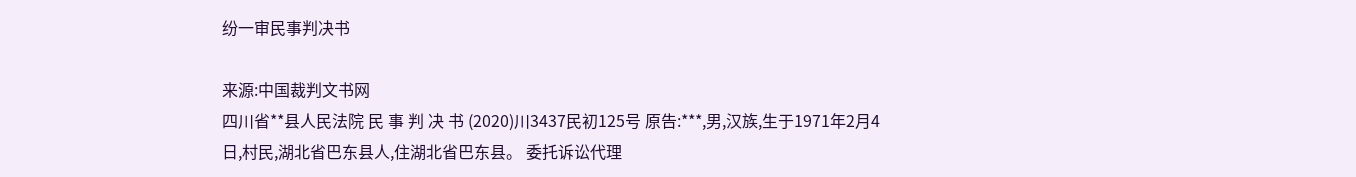纷一审民事判决书

来源:中国裁判文书网
四川省**县人民法院 民 事 判 决 书 (2020)川3437民初125号 原告:***,男,汉族,生于1971年2月4日,村民,湖北省巴东县人,住湖北省巴东县。 委托诉讼代理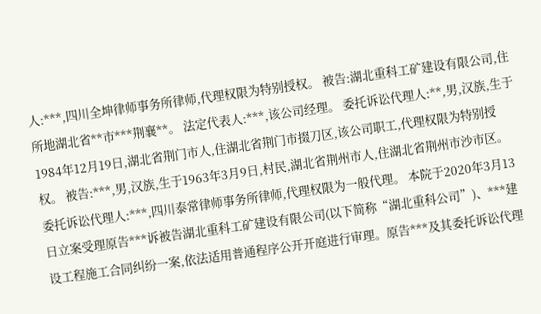人:***,四川全坤律师事务所律师,代理权限为特别授权。 被告:湖北重科工矿建设有限公司,住所地湖北省**市***荆襄**。 法定代表人:***,该公司经理。 委托诉讼代理人:**,男,汉族,生于1984年12月19日,湖北省荆门市人,住湖北省荆门市掇刀区,该公司职工,代理权限为特别授权。 被告:***,男,汉族,生于1963年3月9日,村民,湖北省荆州市人,住湖北省荆州市沙市区。 委托诉讼代理人:***,四川泰常律师事务所律师,代理权限为一般代理。 本院于2020年3月13日立案受理原告***诉被告湖北重科工矿建设有限公司(以下简称“湖北重科公司”)、***建设工程施工合同纠纷一案,依法适用普通程序公开开庭进行审理。原告***及其委托诉讼代理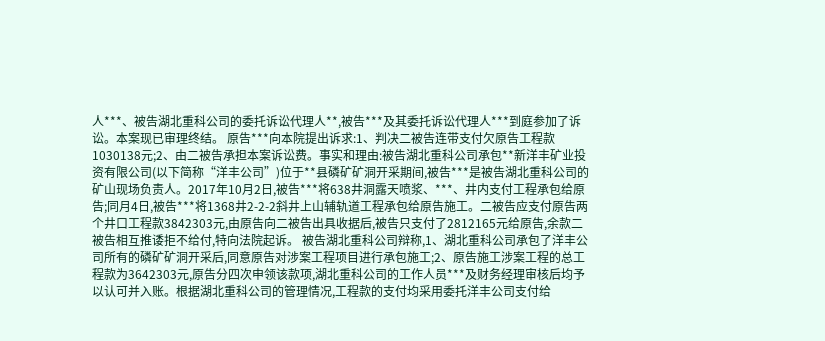人***、被告湖北重科公司的委托诉讼代理人**,被告***及其委托诉讼代理人***到庭参加了诉讼。本案现已审理终结。 原告***向本院提出诉求:1、判决二被告连带支付欠原告工程款1030138元;2、由二被告承担本案诉讼费。事实和理由:被告湖北重科公司承包**新洋丰矿业投资有限公司(以下简称“洋丰公司”)位于**县磷矿矿洞开采期间,被告***是被告湖北重科公司的矿山现场负责人。2017年10月2日,被告***将638井洞露天喷浆、***、井内支付工程承包给原告;同月4日,被告***将1368井2-2-2斜井上山辅轨道工程承包给原告施工。二被告应支付原告两个井口工程款3842303元,由原告向二被告出具收据后,被告只支付了2812165元给原告,余款二被告相互推诿拒不给付,特向法院起诉。 被告湖北重科公司辩称,1、湖北重科公司承包了洋丰公司所有的磷矿矿洞开采后,同意原告对涉案工程项目进行承包施工;2、原告施工涉案工程的总工程款为3642303元,原告分四次申领该款项,湖北重科公司的工作人员***及财务经理审核后均予以认可并入账。根据湖北重科公司的管理情况,工程款的支付均采用委托洋丰公司支付给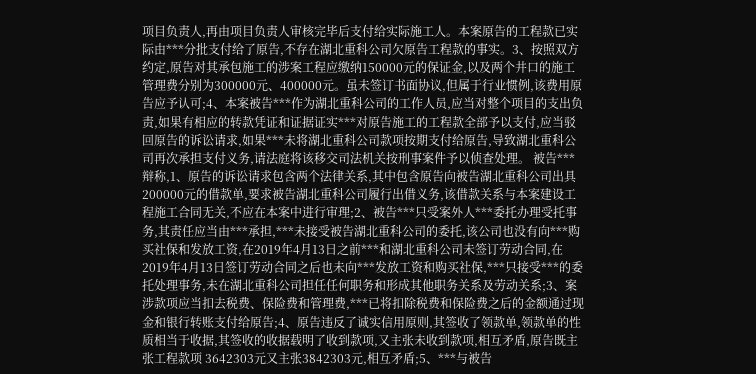项目负责人,再由项目负责人审核完毕后支付给实际施工人。本案原告的工程款已实际由***分批支付给了原告,不存在湖北重科公司欠原告工程款的事实。3、按照双方约定,原告对其承包施工的涉案工程应缴纳150000元的保证金,以及两个井口的施工管理费分别为300000元、400000元。虽未签订书面协议,但属于行业惯例,该费用原告应予认可;4、本案被告***作为湖北重科公司的工作人员,应当对整个项目的支出负责,如果有相应的转款凭证和证据证实***对原告施工的工程款全部予以支付,应当驳回原告的诉讼请求,如果***未将湖北重科公司款项按期支付给原告,导致湖北重科公司再次承担支付义务,请法庭将该移交司法机关按刑事案件予以侦查处理。 被告***辩称,1、原告的诉讼请求包含两个法律关系,其中包含原告向被告湖北重科公司出具200000元的借款单,要求被告湖北重科公司履行出借义务,该借款关系与本案建设工程施工合同无关,不应在本案中进行审理;2、被告***只受案外人***委托办理受托事务,其责任应当由***承担,***未接受被告湖北重科公司的委托,该公司也没有向***购买社保和发放工资,在2019年4月13日之前***和湖北重科公司未签订劳动合同,在2019年4月13日签订劳动合同之后也未向***发放工资和购买社保,***只接受***的委托处理事务,未在湖北重科公司担任任何职务和形成其他职务关系及劳动关系;3、案涉款项应当扣去税费、保险费和管理费,***已将扣除税费和保险费之后的金额通过现金和银行转账支付给原告;4、原告违反了诚实信用原则,其签收了领款单,领款单的性质相当于收据,其签收的收据载明了收到款项,又主张未收到款项,相互矛盾,原告既主张工程款项 3642303元又主张3842303元,相互矛盾;5、***与被告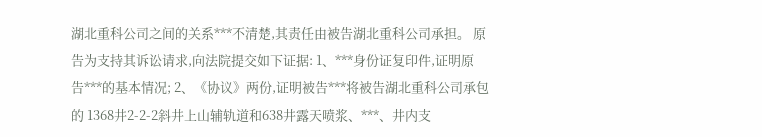湖北重科公司之间的关系***不清楚,其责任由被告湖北重科公司承担。 原告为支持其诉讼请求,向法院提交如下证据: 1、***身份证复印件,证明原告***的基本情况; 2、《协议》两份,证明被告***将被告湖北重科公司承包的 1368井2-2-2斜井上山辅轨道和638井露天喷浆、***、井内支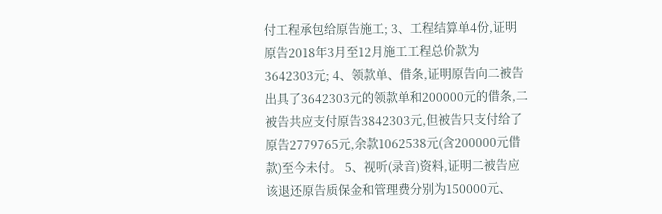付工程承包给原告施工; 3、工程结算单4份,证明原告2018年3月至12月施工工程总价款为3642303元; 4、领款单、借条,证明原告向二被告出具了3642303元的领款单和200000元的借条,二被告共应支付原告3842303元,但被告只支付给了原告2779765元,余款1062538元(含200000元借款)至今未付。 5、视听(录音)资料,证明二被告应该退还原告质保金和管理费分别为150000元、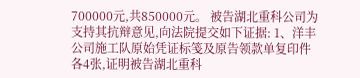700000元,共850000元。 被告湖北重科公司为支持其抗辩意见,向法院提交如下证据: 1、洋丰公司施工队原始凭证标笺及原告领款单复印件各4张,证明被告湖北重科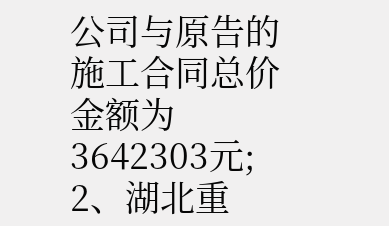公司与原告的施工合同总价金额为3642303元; 2、湖北重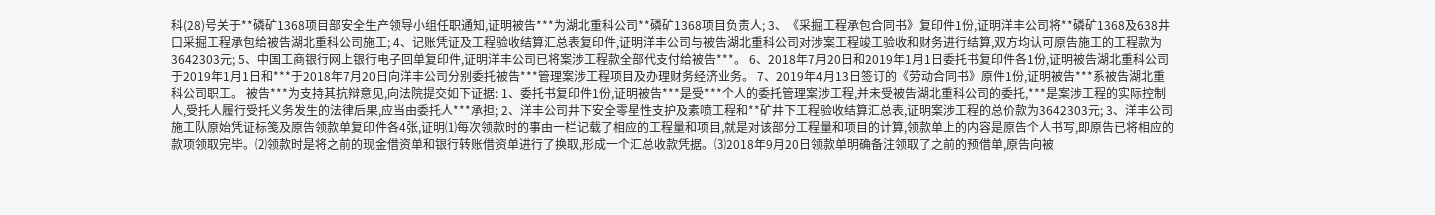科(28)号关于**磷矿1368项目部安全生产领导小组任职通知,证明被告***为湖北重科公司**磷矿1368项目负责人; 3、《采掘工程承包合同书》复印件1份,证明洋丰公司将**磷矿1368及638井口采掘工程承包给被告湖北重科公司施工; 4、记账凭证及工程验收结算汇总表复印件,证明洋丰公司与被告湖北重科公司对涉案工程竣工验收和财务进行结算,双方均认可原告施工的工程款为3642303元; 5、中国工商银行网上银行电子回单复印件,证明洋丰公司已将案涉工程款全部代支付给被告***。 6、2018年7月20日和2019年1月1日委托书复印件各1份,证明被告湖北重科公司于2019年1月1日和***于2018年7月20日向洋丰公司分别委托被告***管理案涉工程项目及办理财务经济业务。 7、2019年4月13日签订的《劳动合同书》原件1份,证明被告***系被告湖北重科公司职工。 被告***为支持其抗辩意见,向法院提交如下证据: 1、委托书复印件1份,证明被告***是受***个人的委托管理案涉工程,并未受被告湖北重科公司的委托,***是案涉工程的实际控制人,受托人履行受托义务发生的法律后果,应当由委托人***承担; 2、洋丰公司井下安全零星性支护及素喷工程和**矿井下工程验收结算汇总表,证明案涉工程的总价款为3642303元; 3、洋丰公司施工队原始凭证标笺及原告领款单复印件各4张,证明⑴每次领款时的事由一栏记载了相应的工程量和项目,就是对该部分工程量和项目的计算,领款单上的内容是原告个人书写,即原告已将相应的款项领取完毕。⑵领款时是将之前的现金借资单和银行转账借资单进行了换取,形成一个汇总收款凭据。⑶2018年9月20日领款单明确备注领取了之前的预借单,原告向被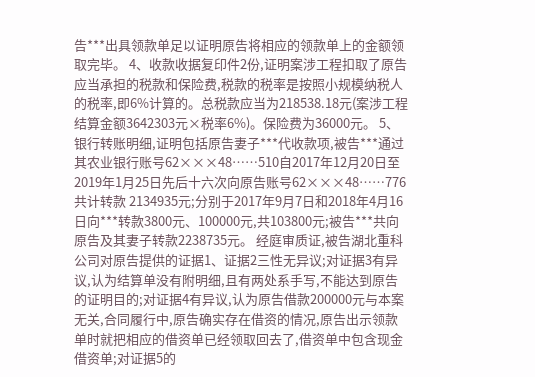告***出具领款单足以证明原告将相应的领款单上的金额领取完毕。 4、收款收据复印件2份,证明案涉工程扣取了原告应当承担的税款和保险费,税款的税率是按照小规模纳税人的税率,即6%计算的。总税款应当为218538.18元(案涉工程结算金额3642303元×税率6%)。保险费为36000元。 5、银行转账明细,证明包括原告妻子***代收款项,被告***通过其农业银行账号62×××48……510自2017年12月20日至2019年1月25日先后十六次向原告账号62×××48……776共计转款 2134935元;分别于2017年9月7日和2018年4月16日向***转款3800元、100000元,共103800元;被告***共向原告及其妻子转款2238735元。 经庭审质证,被告湖北重科公司对原告提供的证据1、证据2三性无异议;对证据3有异议,认为结算单没有附明细,且有两处系手写,不能达到原告的证明目的;对证据4有异议,认为原告借款200000元与本案无关,合同履行中,原告确实存在借资的情况,原告出示领款单时就把相应的借资单已经领取回去了,借资单中包含现金借资单;对证据5的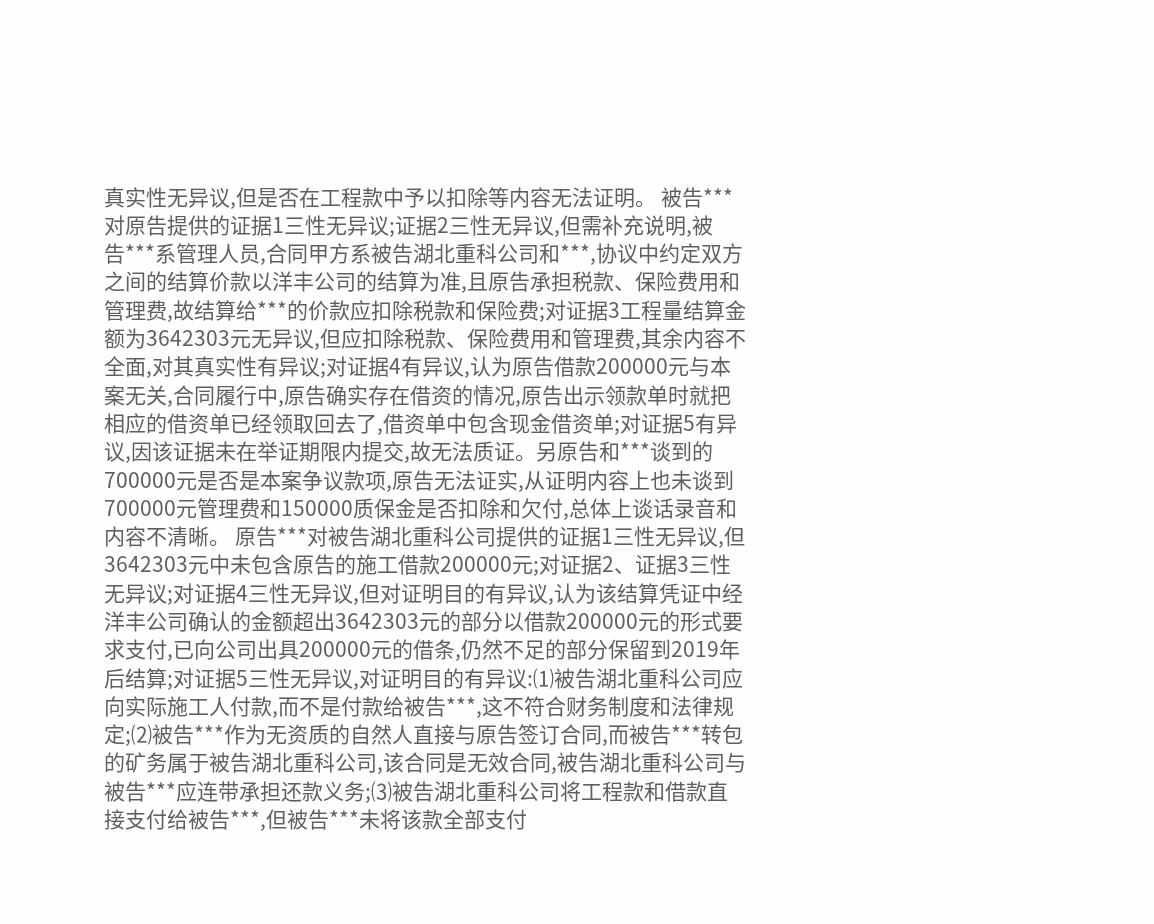真实性无异议,但是否在工程款中予以扣除等内容无法证明。 被告***对原告提供的证据1三性无异议;证据2三性无异议,但需补充说明,被告***系管理人员,合同甲方系被告湖北重科公司和***,协议中约定双方之间的结算价款以洋丰公司的结算为准,且原告承担税款、保险费用和管理费,故结算给***的价款应扣除税款和保险费;对证据3工程量结算金额为3642303元无异议,但应扣除税款、保险费用和管理费,其余内容不全面,对其真实性有异议;对证据4有异议,认为原告借款200000元与本案无关,合同履行中,原告确实存在借资的情况,原告出示领款单时就把相应的借资单已经领取回去了,借资单中包含现金借资单;对证据5有异议,因该证据未在举证期限内提交,故无法质证。另原告和***谈到的700000元是否是本案争议款项,原告无法证实,从证明内容上也未谈到700000元管理费和150000质保金是否扣除和欠付,总体上谈话录音和内容不清晰。 原告***对被告湖北重科公司提供的证据1三性无异议,但 3642303元中未包含原告的施工借款200000元;对证据2、证据3三性无异议;对证据4三性无异议,但对证明目的有异议,认为该结算凭证中经洋丰公司确认的金额超出3642303元的部分以借款200000元的形式要求支付,已向公司出具200000元的借条,仍然不足的部分保留到2019年后结算;对证据5三性无异议,对证明目的有异议:⑴被告湖北重科公司应向实际施工人付款,而不是付款给被告***,这不符合财务制度和法律规定;⑵被告***作为无资质的自然人直接与原告签订合同,而被告***转包的矿务属于被告湖北重科公司,该合同是无效合同,被告湖北重科公司与被告***应连带承担还款义务;⑶被告湖北重科公司将工程款和借款直接支付给被告***,但被告***未将该款全部支付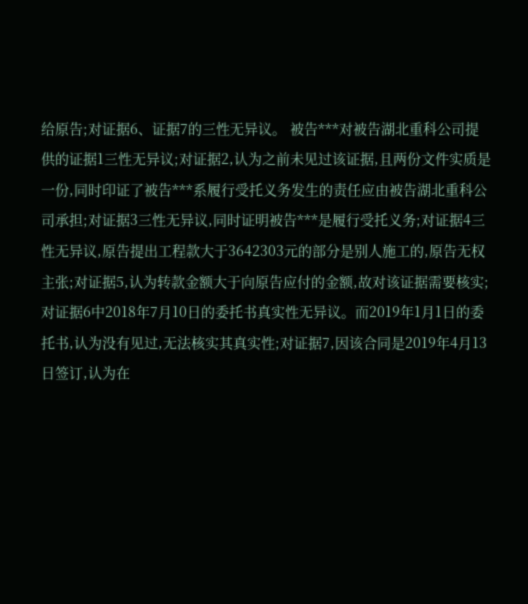给原告;对证据6、证据7的三性无异议。 被告***对被告湖北重科公司提供的证据1三性无异议;对证据2,认为之前未见过该证据,且两份文件实质是一份,同时印证了被告***系履行受托义务发生的责任应由被告湖北重科公司承担;对证据3三性无异议,同时证明被告***是履行受托义务;对证据4三性无异议,原告提出工程款大于3642303元的部分是别人施工的,原告无权主张;对证据5,认为转款金额大于向原告应付的金额,故对该证据需要核实;对证据6中2018年7月10日的委托书真实性无异议。而2019年1月1日的委托书,认为没有见过,无法核实其真实性;对证据7,因该合同是2019年4月13日签订,认为在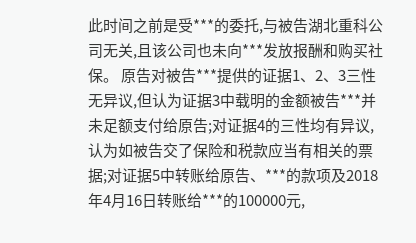此时间之前是受***的委托,与被告湖北重科公司无关,且该公司也未向***发放报酬和购买社保。 原告对被告***提供的证据1、2、3三性无异议,但认为证据3中载明的金额被告***并未足额支付给原告;对证据4的三性均有异议,认为如被告交了保险和税款应当有相关的票据;对证据5中转账给原告、***的款项及2018年4月16日转账给***的100000元,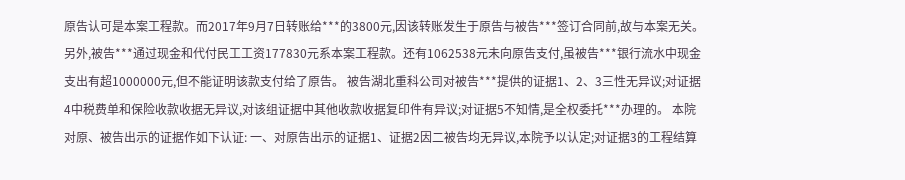原告认可是本案工程款。而2017年9月7日转账给***的3800元,因该转账发生于原告与被告***签订合同前,故与本案无关。另外,被告***通过现金和代付民工工资177830元系本案工程款。还有1062538元未向原告支付,虽被告***银行流水中现金支出有超1000000元,但不能证明该款支付给了原告。 被告湖北重科公司对被告***提供的证据1、2、3三性无异议;对证据4中税费单和保险收款收据无异议,对该组证据中其他收款收据复印件有异议;对证据5不知情,是全权委托***办理的。 本院对原、被告出示的证据作如下认证: 一、对原告出示的证据1、证据2因二被告均无异议,本院予以认定;对证据3的工程结算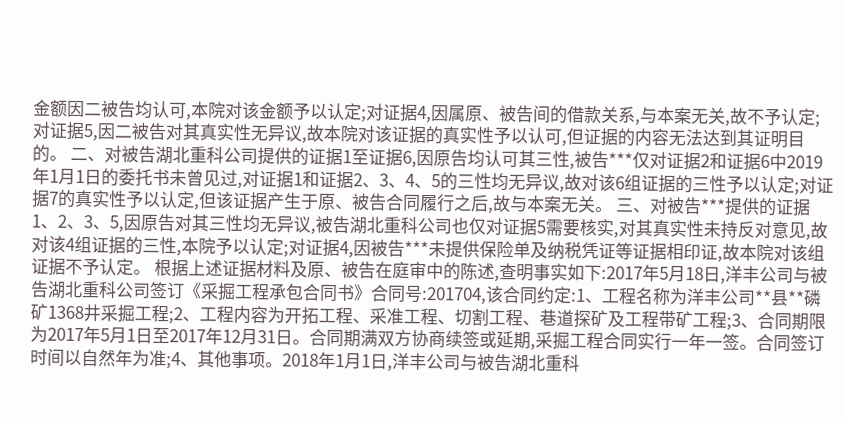金额因二被告均认可,本院对该金额予以认定;对证据4,因属原、被告间的借款关系,与本案无关,故不予认定;对证据5,因二被告对其真实性无异议,故本院对该证据的真实性予以认可,但证据的内容无法达到其证明目的。 二、对被告湖北重科公司提供的证据1至证据6,因原告均认可其三性,被告***仅对证据2和证据6中2019年1月1日的委托书未曾见过,对证据1和证据2、3、4、5的三性均无异议,故对该6组证据的三性予以认定;对证据7的真实性予以认定,但该证据产生于原、被告合同履行之后,故与本案无关。 三、对被告***提供的证据1、2、3、5,因原告对其三性均无异议,被告湖北重科公司也仅对证据5需要核实,对其真实性未持反对意见,故对该4组证据的三性,本院予以认定;对证据4,因被告***未提供保险单及纳税凭证等证据相印证,故本院对该组证据不予认定。 根据上述证据材料及原、被告在庭审中的陈述,查明事实如下:2017年5月18日,洋丰公司与被告湖北重科公司签订《采掘工程承包合同书》合同号:201704,该合同约定:1、工程名称为洋丰公司**县**磷矿1368井采掘工程;2、工程内容为开拓工程、采准工程、切割工程、巷道探矿及工程带矿工程;3、合同期限为2017年5月1日至2017年12月31日。合同期满双方协商续签或延期,采掘工程合同实行一年一签。合同签订时间以自然年为准;4、其他事项。2018年1月1日,洋丰公司与被告湖北重科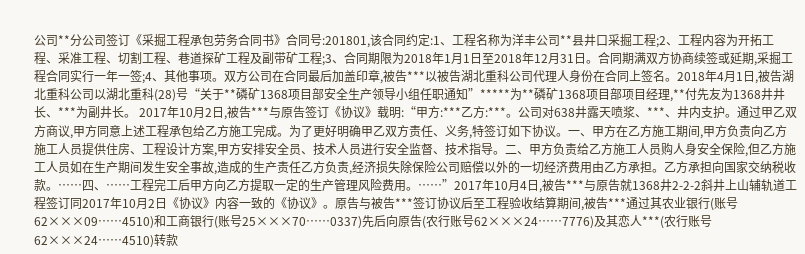公司**分公司签订《采掘工程承包劳务合同书》合同号:201801,该合同约定:1、工程名称为洋丰公司**县井口采掘工程;2、工程内容为开拓工程、采准工程、切割工程、巷道探矿工程及副带矿工程;3、合同期限为2018年1月1日至2018年12月31日。合同期满双方协商续签或延期,采掘工程合同实行一年一签;4、其他事项。双方公司在合同最后加盖印章,被告***以被告湖北重科公司代理人身份在合同上签名。2018年4月1日,被告湖北重科公司以湖北重科(28)号“关于**磷矿1368项目部安全生产领导小组任职通知”*****为**磷矿1368项目部项目经理,**付先友为1368井井长、***为副井长。 2017年10月2日,被告***与原告签订《协议》载明:“甲方:***乙方:***。公司对638井露天喷浆、***、井内支护。通过甲乙双方商议,甲方同意上述工程承包给乙方施工完成。为了更好明确甲乙双方责任、义务,特签订如下协议。一、甲方在乙方施工期间,甲方负责向乙方施工人员提供住房、工程设计方案,甲方安排安全员、技术人员进行安全监督、技术指导。二、甲方负责给乙方施工人员购人身安全保险,但乙方施工人员如在生产期间发生安全事故,造成的生产责任乙方负责,经济损失除保险公司赔偿以外的一切经济费用由乙方承担。乙方承担向国家交纳税收款。……四、……工程完工后甲方向乙方提取一定的生产管理风险费用。……”2017年10月4日,被告***与原告就1368井2-2-2斜井上山辅轨道工程签订同2017年10月2日《协议》内容一致的《协议》。原告与被告***签订协议后至工程验收结算期间,被告***通过其农业银行(账号62×××09……4510)和工商银行(账号25×××70……0337)先后向原告(农行账号62×××24……7776)及其恋人***(农行账号62×××24……4510)转款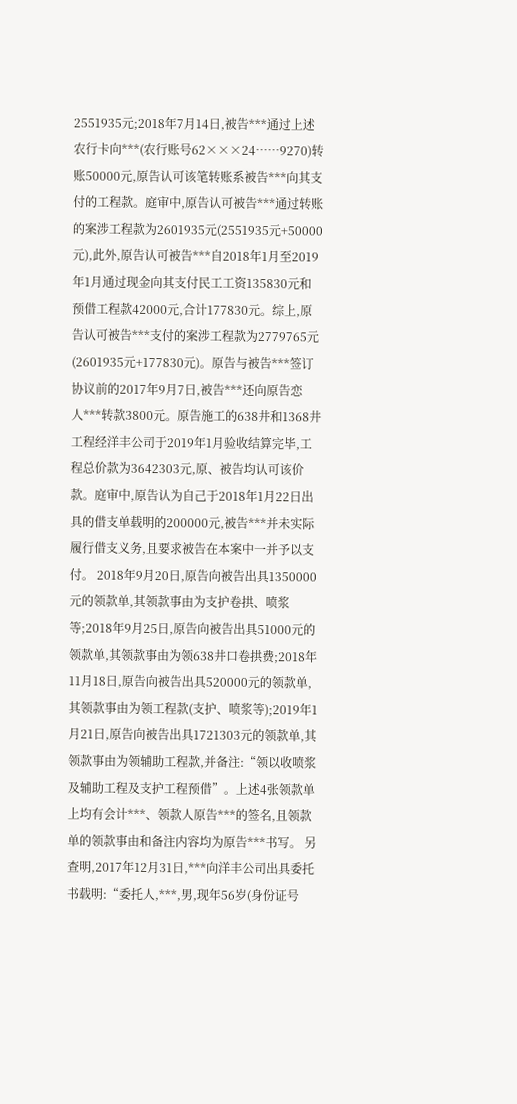2551935元;2018年7月14日,被告***通过上述农行卡向***(农行账号62×××24……9270)转账50000元,原告认可该笔转账系被告***向其支付的工程款。庭审中,原告认可被告***通过转账的案涉工程款为2601935元(2551935元+50000元),此外,原告认可被告***自2018年1月至2019年1月通过现金向其支付民工工资135830元和预借工程款42000元,合计177830元。综上,原告认可被告***支付的案涉工程款为2779765元(2601935元+177830元)。原告与被告***签订协议前的2017年9月7日,被告***还向原告恋人***转款3800元。原告施工的638井和1368井工程经洋丰公司于2019年1月验收结算完毕,工程总价款为3642303元,原、被告均认可该价款。庭审中,原告认为自己于2018年1月22日出具的借支单载明的200000元,被告***并未实际履行借支义务,且要求被告在本案中一并予以支付。 2018年9月20日,原告向被告出具1350000元的领款单,其领款事由为支护卷拱、喷浆等;2018年9月25日,原告向被告出具51000元的领款单,其领款事由为领638井口卷拱费;2018年11月18日,原告向被告出具520000元的领款单,其领款事由为领工程款(支护、喷浆等);2019年1月21日,原告向被告出具1721303元的领款单,其领款事由为领辅助工程款,并备注:“领以收喷浆及辅助工程及支护工程预借”。上述4张领款单上均有会计***、领款人原告***的签名,且领款单的领款事由和备注内容均为原告***书写。 另查明,2017年12月31日,***向洋丰公司出具委托书载明:“委托人,***,男,现年56岁(身份证号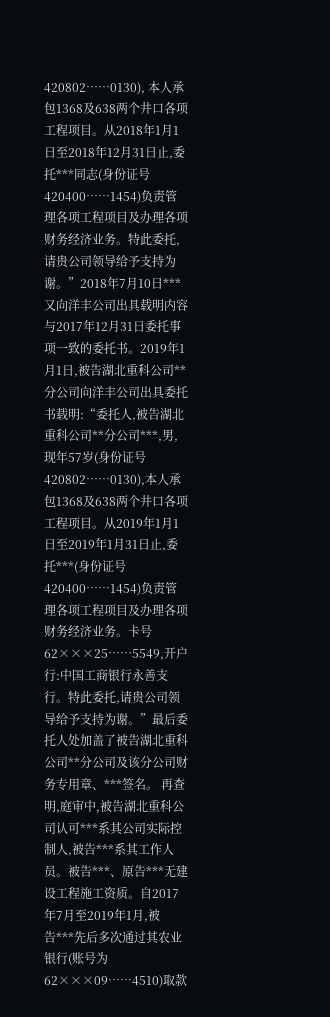420802……0130), 本人承包1368及638两个井口各项工程项目。从2018年1月1日至2018年12月31日止,委托***同志(身份证号420400……1454)负责管理各项工程项目及办理各项财务经济业务。特此委托,请贵公司领导给予支持为谢。”2018年7月10日***又向洋丰公司出具载明内容与2017年12月31日委托事项一致的委托书。2019年1月1日,被告湖北重科公司**分公司向洋丰公司出具委托书载明:“委托人,被告湖北重科公司**分公司***,男,现年57岁(身份证号420802……0130),本人承包1368及638两个井口各项工程项目。从2019年1月1日至2019年1月31日止,委托***(身份证号420400……1454)负责管理各项工程项目及办理各项财务经济业务。卡号62×××25……5549,开户行:中国工商银行永善支行。特此委托,请贵公司领导给予支持为谢。”最后委托人处加盖了被告湖北重科公司**分公司及该分公司财务专用章、***签名。 再查明,庭审中,被告湖北重科公司认可***系其公司实际控制人,被告***系其工作人员。被告***、原告***无建设工程施工资质。自2017年7月至2019年1月,被告***先后多次通过其农业银行(账号为62×××09……4510)取款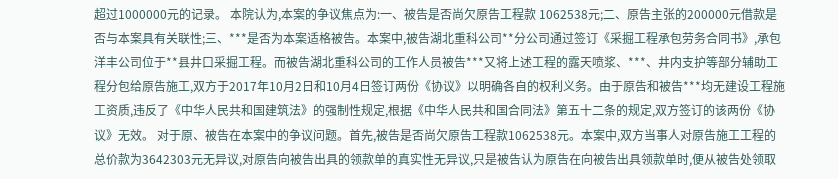超过1000000元的记录。 本院认为,本案的争议焦点为:一、被告是否尚欠原告工程款 1062538元;二、原告主张的200000元借款是否与本案具有关联性;三、***是否为本案适格被告。本案中,被告湖北重科公司**分公司通过签订《采掘工程承包劳务合同书》,承包洋丰公司位于**县井口采掘工程。而被告湖北重科公司的工作人员被告***又将上述工程的露天喷浆、***、井内支护等部分辅助工程分包给原告施工,双方于2017年10月2日和10月4日签订两份《协议》以明确各自的权利义务。由于原告和被告***均无建设工程施工资质,违反了《中华人民共和国建筑法》的强制性规定,根据《中华人民共和国合同法》第五十二条的规定,双方签订的该两份《协议》无效。 对于原、被告在本案中的争议问题。首先,被告是否尚欠原告工程款1062538元。本案中,双方当事人对原告施工工程的总价款为3642303元无异议,对原告向被告出具的领款单的真实性无异议,只是被告认为原告在向被告出具领款单时,便从被告处领取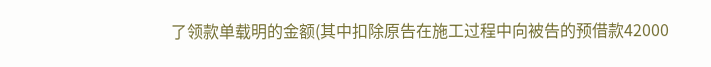了领款单载明的金额(其中扣除原告在施工过程中向被告的预借款42000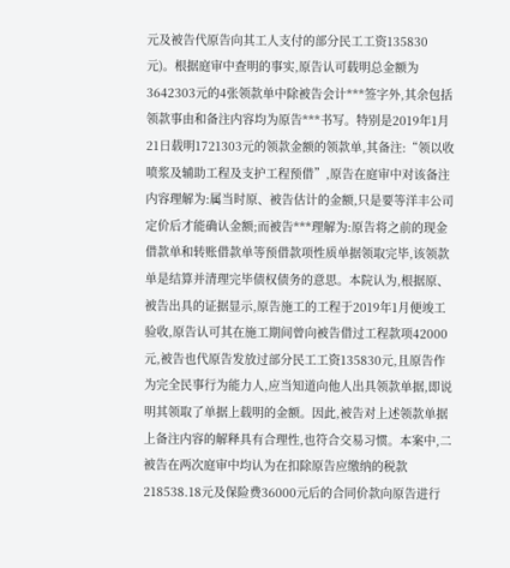元及被告代原告向其工人支付的部分民工工资135830元)。根据庭审中查明的事实,原告认可载明总金额为3642303元的4张领款单中除被告会计***签字外,其余包括领款事由和备注内容均为原告***书写。特别是2019年1月21日载明1721303元的领款金额的领款单,其备注:“领以收喷浆及辅助工程及支护工程预借”,原告在庭审中对该备注内容理解为:属当时原、被告估计的金额,只是要等洋丰公司定价后才能确认金额;而被告***理解为:原告将之前的现金借款单和转账借款单等预借款项性质单据领取完毕,该领款单是结算并清理完毕债权债务的意思。本院认为,根据原、被告出具的证据显示,原告施工的工程于2019年1月便竣工验收,原告认可其在施工期间曾向被告借过工程款项42000元,被告也代原告发放过部分民工工资135830元,且原告作为完全民事行为能力人,应当知道向他人出具领款单据,即说明其领取了单据上载明的金额。因此,被告对上述领款单据上备注内容的解释具有合理性,也符合交易习惯。本案中,二被告在两次庭审中均认为在扣除原告应缴纳的税款218538.18元及保险费36000元后的合同价款向原告进行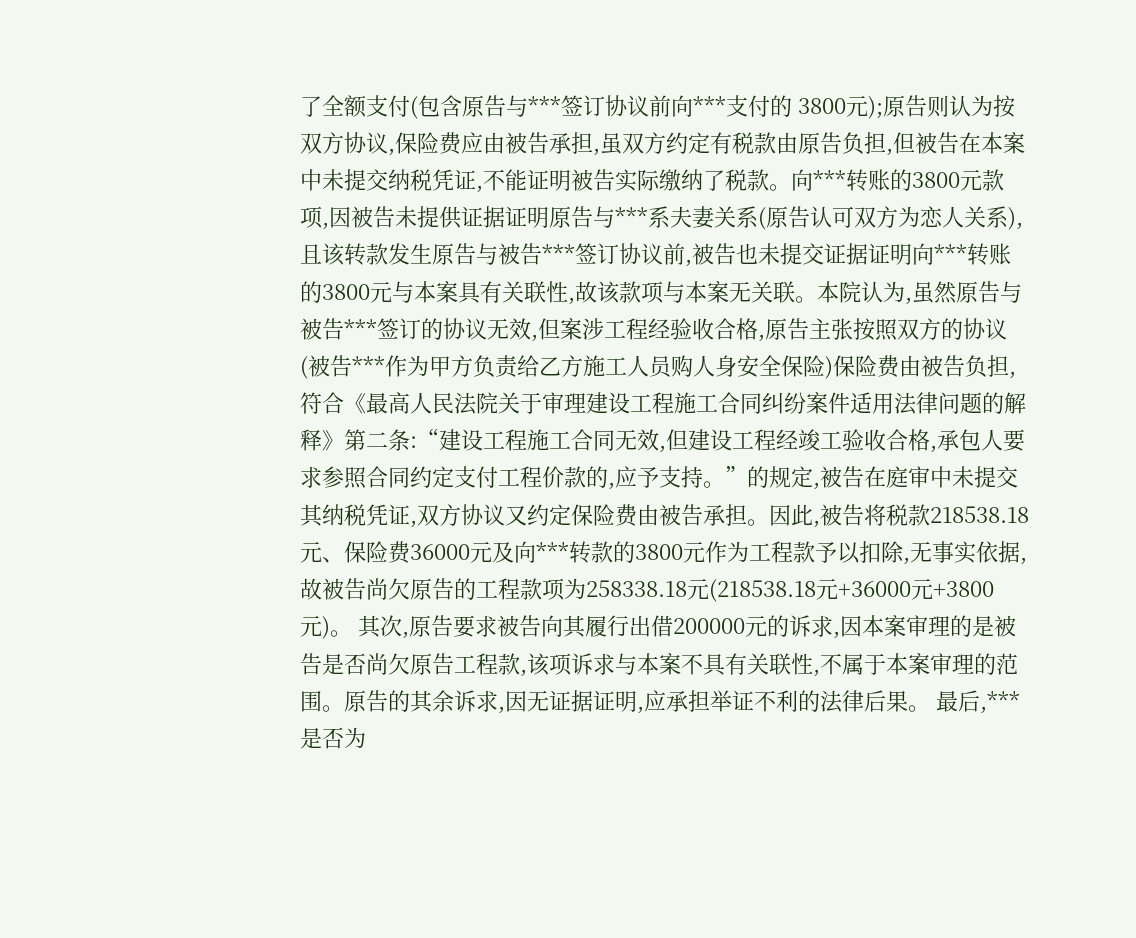了全额支付(包含原告与***签订协议前向***支付的 3800元);原告则认为按双方协议,保险费应由被告承担,虽双方约定有税款由原告负担,但被告在本案中未提交纳税凭证,不能证明被告实际缴纳了税款。向***转账的3800元款项,因被告未提供证据证明原告与***系夫妻关系(原告认可双方为恋人关系),且该转款发生原告与被告***签订协议前,被告也未提交证据证明向***转账的3800元与本案具有关联性,故该款项与本案无关联。本院认为,虽然原告与被告***签订的协议无效,但案涉工程经验收合格,原告主张按照双方的协议(被告***作为甲方负责给乙方施工人员购人身安全保险)保险费由被告负担,符合《最高人民法院关于审理建设工程施工合同纠纷案件适用法律问题的解释》第二条:“建设工程施工合同无效,但建设工程经竣工验收合格,承包人要求参照合同约定支付工程价款的,应予支持。”的规定,被告在庭审中未提交其纳税凭证,双方协议又约定保险费由被告承担。因此,被告将税款218538.18元、保险费36000元及向***转款的3800元作为工程款予以扣除,无事实依据,故被告尚欠原告的工程款项为258338.18元(218538.18元+36000元+3800元)。 其次,原告要求被告向其履行出借200000元的诉求,因本案审理的是被告是否尚欠原告工程款,该项诉求与本案不具有关联性,不属于本案审理的范围。原告的其余诉求,因无证据证明,应承担举证不利的法律后果。 最后,***是否为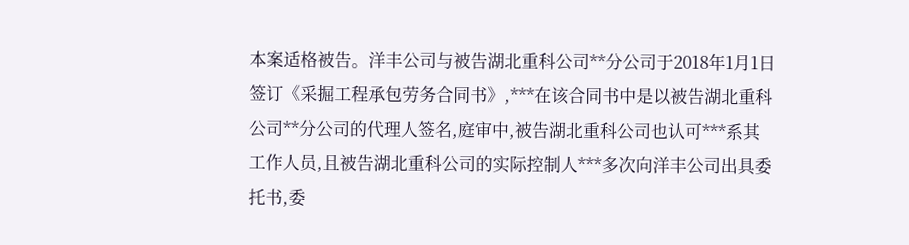本案适格被告。洋丰公司与被告湖北重科公司**分公司于2018年1月1日签订《采掘工程承包劳务合同书》,***在该合同书中是以被告湖北重科公司**分公司的代理人签名,庭审中,被告湖北重科公司也认可***系其工作人员,且被告湖北重科公司的实际控制人***多次向洋丰公司出具委托书,委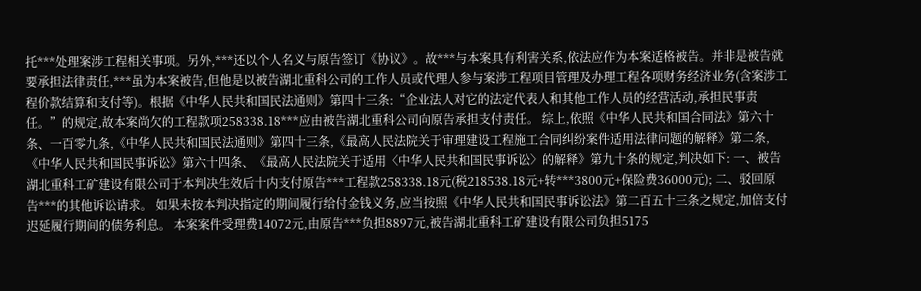托***处理案涉工程相关事项。另外,***还以个人名义与原告签订《协议》。故***与本案具有利害关系,依法应作为本案适格被告。并非是被告就要承担法律责任,***虽为本案被告,但他是以被告湖北重科公司的工作人员或代理人参与案涉工程项目管理及办理工程各项财务经济业务(含案涉工程价款结算和支付等)。根据《中华人民共和国民法通则》第四十三条:“企业法人对它的法定代表人和其他工作人员的经营活动,承担民事责任。”的规定,故本案尚欠的工程款项258338.18***应由被告湖北重科公司向原告承担支付责任。 综上,依照《中华人民共和国合同法》第六十条、一百零九条,《中华人民共和国民法通则》第四十三条,《最高人民法院关于审理建设工程施工合同纠纷案件适用法律问题的解释》第二条,《中华人民共和国民事诉讼》第六十四条、《最高人民法院关于适用〈中华人民共和国民事诉讼〉的解释》第九十条的规定,判决如下: 一、被告湖北重科工矿建设有限公司于本判决生效后十内支付原告***工程款258338.18元(税218538.18元+转***3800元+保险费36000元); 二、驳回原告***的其他诉讼请求。 如果未按本判决指定的期间履行给付金钱义务,应当按照《中华人民共和国民事诉讼法》第二百五十三条之规定,加倍支付迟延履行期间的债务利息。 本案案件受理费14072元,由原告***负担8897元,被告湖北重科工矿建设有限公司负担5175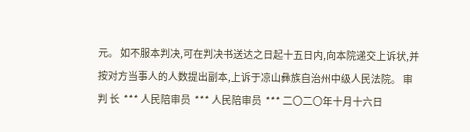元。 如不服本判决,可在判决书送达之日起十五日内,向本院递交上诉状,并按对方当事人的人数提出副本,上诉于凉山彝族自治州中级人民法院。 审 判 长  *** 人民陪审员  *** 人民陪审员  *** 二〇二〇年十月十六日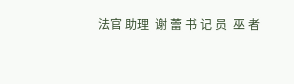法官 助理  谢 蕾 书 记 员  巫 者